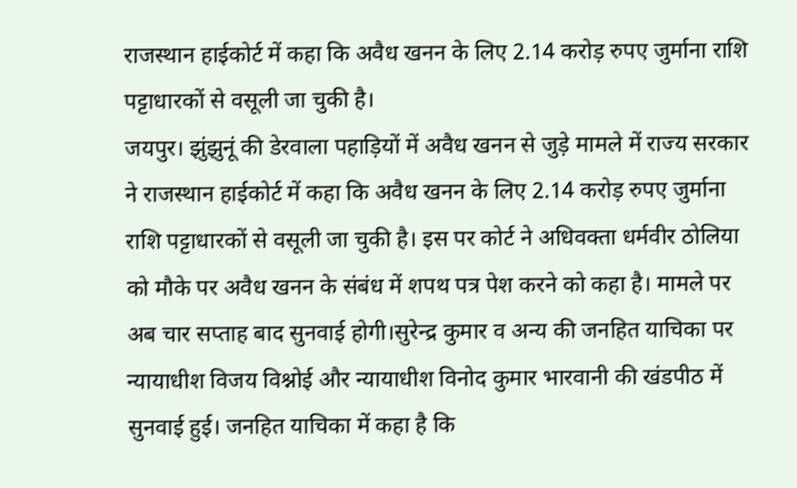राजस्थान हाईकोर्ट में कहा कि अवैध खनन के लिए 2.14 करोड़ रुपए जुर्माना राशि पट्टाधारकों से वसूली जा चुकी है।
जयपुर। झुंझुनूं की डेरवाला पहाड़ियों में अवैध खनन से जुड़े मामले में राज्य सरकार ने राजस्थान हाईकोर्ट में कहा कि अवैध खनन के लिए 2.14 करोड़ रुपए जुर्माना राशि पट्टाधारकों से वसूली जा चुकी है। इस पर कोर्ट ने अधिवक्ता धर्मवीर ठोलिया को मौके पर अवैध खनन के संबंध में शपथ पत्र पेश करने को कहा है। मामले पर अब चार सप्ताह बाद सुनवाई होगी।सुरेन्द्र कुमार व अन्य की जनहित याचिका पर न्यायाधीश विजय विश्नोई और न्यायाधीश विनोद कुमार भारवानी की खंडपीठ में सुनवाई हुई। जनहित याचिका में कहा है कि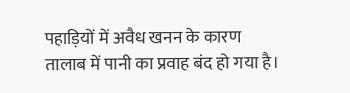पहाड़ियों में अवैध खनन के कारण तालाब में पानी का प्रवाह बंद हो गया है।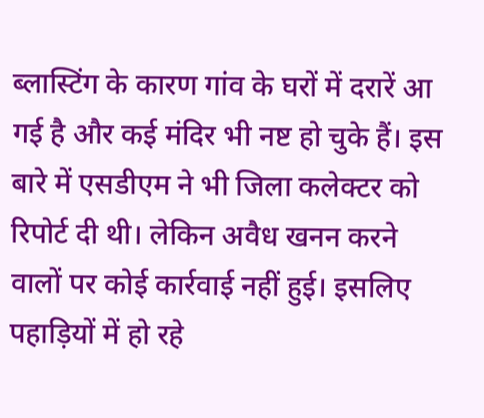ब्लास्टिंग के कारण गांव के घरों में दरारें आ गई है और कई मंदिर भी नष्ट हो चुके हैं। इस बारे में एसडीएम ने भी जिला कलेक्टर को रिपोर्ट दी थी। लेकिन अवैध खनन करने वालों पर कोई कार्रवाई नहीं हुई। इसलिए पहाड़ियों में हो रहे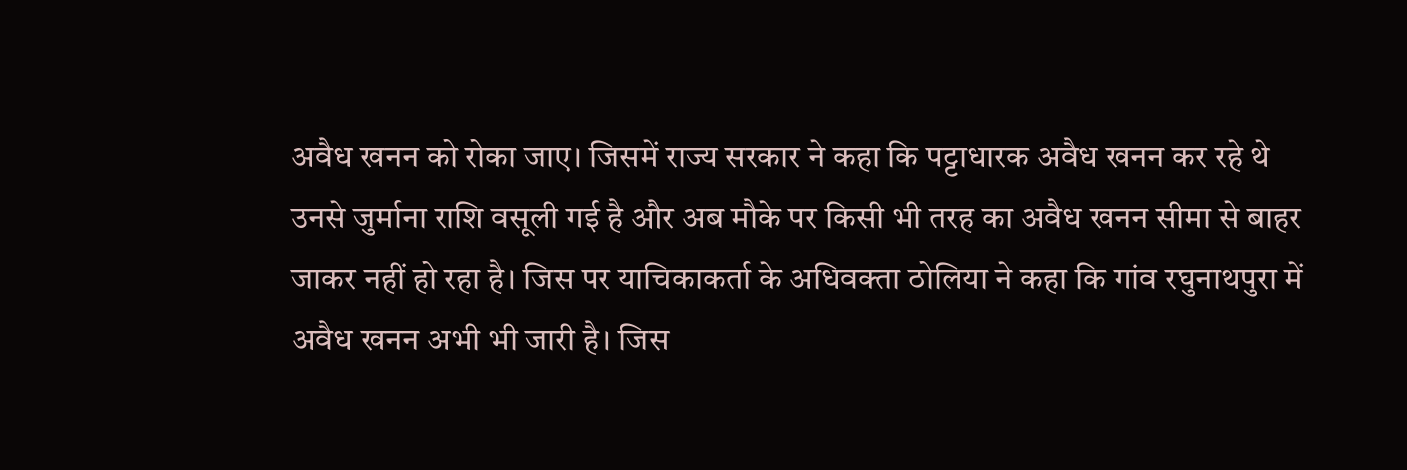अवैध खनन को रोका जाए। जिसमें राज्य सरकार ने कहा कि पट्टाधारक अवैध खनन कर रहे थे उनसे जुर्माना राशि वसूली गई है और अब मौके पर किसी भी तरह का अवैध खनन सीमा से बाहर जाकर नहीं हो रहा है। जिस पर याचिकाकर्ता के अधिवक्ता ठोलिया ने कहा कि गांव रघुनाथपुरा में अवैध खनन अभी भी जारी है। जिस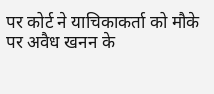पर कोर्ट ने याचिकाकर्ता को मौके पर अवैध खनन के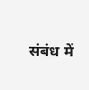संबंध में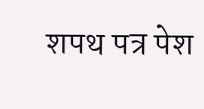शपथ पत्र पेश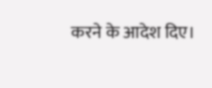करने के आदेश दिए।